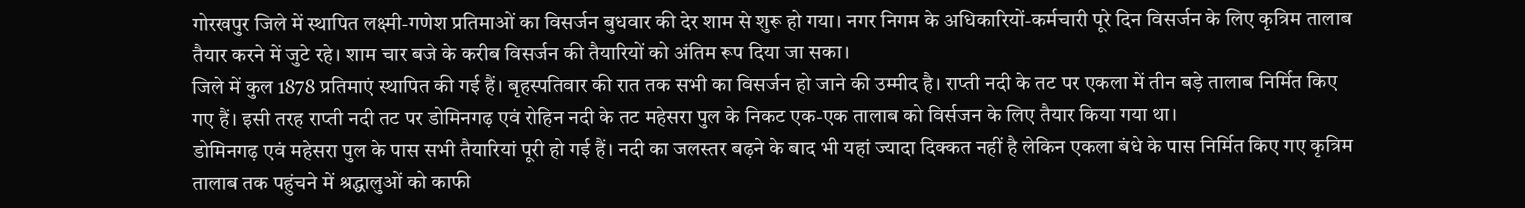गोरखपुर जिले में स्थापित लक्ष्मी-गणेश प्रतिमाओं का विसर्जन बुधवार की देर शाम से शुरू हो गया। नगर निगम के अधिकारियों-कर्मचारी पूरे दिन विसर्जन के लिए कृत्रिम तालाब तैयार करने में जुटे रहे। शाम चार बजे के करीब विसर्जन की तैयारियों को अंतिम रूप दिया जा सका।
जिले में कुल 1878 प्रतिमाएं स्थापित की गई हैं। बृहस्पतिवार की रात तक सभी का विसर्जन हो जाने की उम्मीद है। राप्ती नदी के तट पर एकला में तीन बड़े तालाब निर्मित किए गए हैं। इसी तरह राप्ती नदी तट पर डोमिनगढ़ एवं रोहिन नदी के तट महेसरा पुल के निकट एक-एक तालाब को विर्सजन के लिए तैयार किया गया था।
डोमिनगढ़ एवं महेसरा पुल के पास सभी तैयारियां पूरी हो गई हैं। नदी का जलस्तर बढ़ने के बाद भी यहां ज्यादा दिक्कत नहीं है लेकिन एकला बंधे के पास निर्मित किए गए कृत्रिम तालाब तक पहुंचने में श्रद्धालुओं को काफी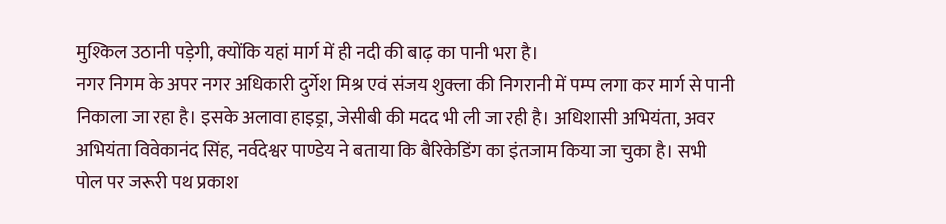मुश्किल उठानी पड़ेगी, क्योंकि यहां मार्ग में ही नदी की बाढ़ का पानी भरा है।
नगर निगम के अपर नगर अधिकारी दुर्गेश मिश्र एवं संजय शुक्ला की निगरानी में पम्प लगा कर मार्ग से पानी निकाला जा रहा है। इसके अलावा हाइड्रा, जेसीबी की मदद भी ली जा रही है। अधिशासी अभियंता, अवर अभियंता विवेकानंद सिंह, नर्वदेश्वर पाण्डेय ने बताया कि बैरिकेडिंग का इंतजाम किया जा चुका है। सभी पोल पर जरूरी पथ प्रकाश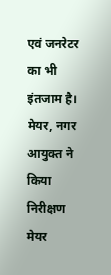एवं जनरेटर का भी इंतजाम है।
मेयर, नगर आयुक्त ने किया निरीक्षण
मेयर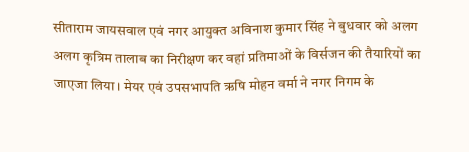सीताराम जायसवाल एवं नगर आयुक्त अविनाश कुमार सिंह ने बुधवार को अलग अलग कृत्रिम तालाब का निरीक्षण कर वहां प्रतिमाओं के विर्सजन की तैयारियों का जाएजा लिया। मेयर एवं उपसभापति ऋषि मोहन वर्मा ने नगर निगम के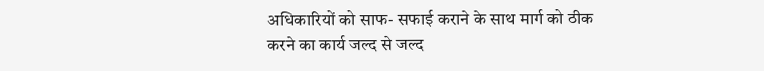अधिकारियों को साफ- सफाई कराने के साथ मार्ग को ठीक करने का कार्य जल्द से जल्द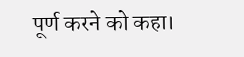पूर्ण करने को कहा।